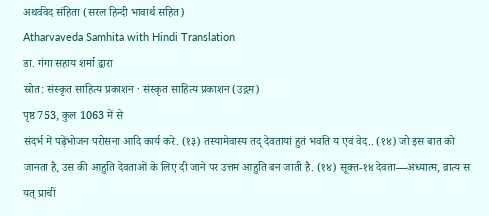अथर्ववेद संहिता (सरल हिन्दी भावार्थ सहित)
Atharvaveda Samhita with Hindi Translation
डा. गंगा सहाय शर्मा द्वारा
स्रोत: संस्कृत साहित्य प्रकाशन · संस्कृत साहित्य प्रकाशन (उद्गम)
पृष्ठ 753, कुल 1063 में से
संदर्भ में पढ़ेंभोजन परोसना आदि कार्य करे. (१३) तस्यामेवास्य तद् देवतायां हुतं भवति य एवं वेद.. (१४) जो इस बात को जानता है, उस की आहुति देवताओं के लिए दी जाने पर उत्तम आहुति बन जाती है. (१४) सूक्त-१४ देवता—अध्यात्म, व्रात्य स यत् प्राचीं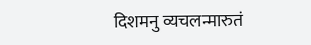दिशमनु व्यचलन्मारुतं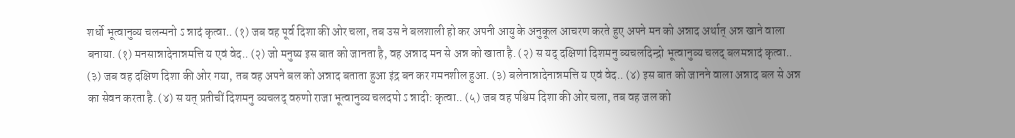शर्धो भूत्वानुव्य चलन्मनो ऽ न्नादं कृत्वा.. (१) जब वह पूर्व दिशा की ओर चला, तब उस ने बलशाली हो कर अपनी आयु के अनुकूल आचरण करते हुए अपने मन को अन्नाद अर्थात् अन्न खाने वाला बनाया. (१) मनसान्नादेनान्नमत्ति य एवं वेद.. (२) जो मनुष्य इस बात को जानता है, वह अन्नाद मन से अन्न को खाता है. (२) स यद् दक्षिणां दिशमनु व्यचलदिन्द्रो भूत्वानुव्य चलद् बलमन्नादं कृत्वा.. (३) जब वह दक्षिण दिशा की ओर गया, तब वह अपने बल को अन्नाद बताता हुआ इंद्र बन कर गमनशील हुआ. (३) बलेनान्नादेनान्नमत्ति य एवं वेद.. (४) इस बात को जानने वाला अन्नाद बल से अन्न का सेवन करता है. (४) स यत् प्रतीचीं दिशमनु व्यचलद् वरुणो राजा भूत्वानुव्य चलदपो ऽ न्नादी: कृत्वा.. (५) जब वह पश्चिम दिशा की ओर चला, तब वह जल को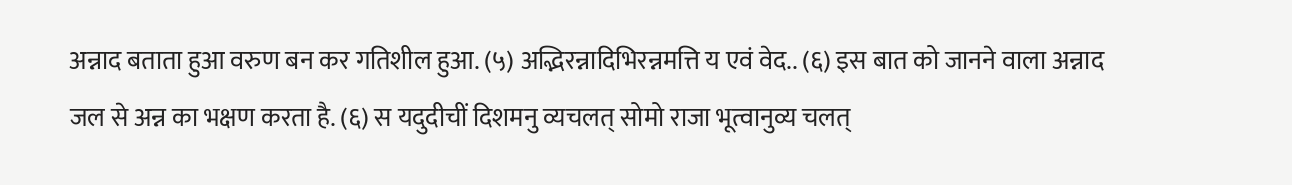अन्नाद बताता हुआ वरुण बन कर गतिशील हुआ. (५) अद्भिरन्नादिभिरन्नमत्ति य एवं वेद.. (६) इस बात को जानने वाला अन्नाद जल से अन्न का भक्षण करता है. (६) स यदुदीचीं दिशमनु व्यचलत् सोमो राजा भूत्वानुव्य चलत्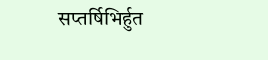सप्तर्षिभिर्हुत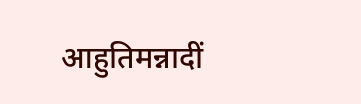आहुतिमन्नादीं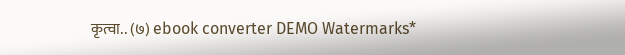कृत्वा.. (७) ebook converter DEMO Watermarks*